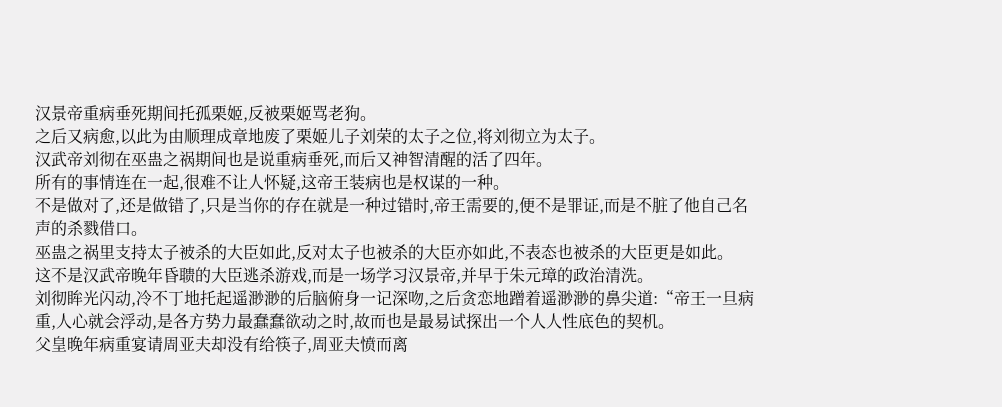汉景帝重病垂死期间托孤栗姬,反被栗姬骂老狗。
之后又病愈,以此为由顺理成章地废了栗姬儿子刘荣的太子之位,将刘彻立为太子。
汉武帝刘彻在巫蛊之祸期间也是说重病垂死,而后又神智清醒的活了四年。
所有的事情连在一起,很难不让人怀疑,这帝王装病也是权谋的一种。
不是做对了,还是做错了,只是当你的存在就是一种过错时,帝王需要的,便不是罪证,而是不脏了他自己名声的杀戮借口。
巫蛊之祸里支持太子被杀的大臣如此,反对太子也被杀的大臣亦如此,不表态也被杀的大臣更是如此。
这不是汉武帝晚年昏聩的大臣逃杀游戏,而是一场学习汉景帝,并早于朱元璋的政治清洗。
刘彻眸光闪动,冷不丁地托起遥渺渺的后脑俯身一记深吻,之后贪恋地蹭着遥渺渺的鼻尖道:“帝王一旦病重,人心就会浮动,是各方势力最蠢蠢欲动之时,故而也是最易试探出一个人人性底色的契机。
父皇晚年病重宴请周亚夫却没有给筷子,周亚夫愤而离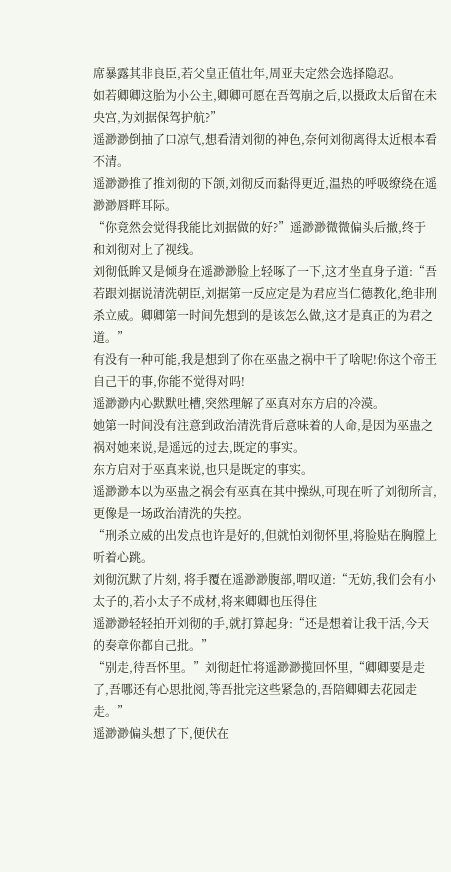席暴露其非良臣,若父皇正值壮年,周亚夫定然会选择隐忍。
如若卿卿这胎为小公主,卿卿可愿在吾驾崩之后,以摄政太后留在未央宫,为刘据保驾护航?”
遥渺渺倒抽了口凉气,想看清刘彻的神色,奈何刘彻离得太近根本看不清。
遥渺渺推了推刘彻的下颌,刘彻反而黏得更近,温热的呼吸缭绕在遥渺渺唇畔耳际。
“你竟然会觉得我能比刘据做的好?”遥渺渺微微偏头后撤,终于和刘彻对上了视线。
刘彻低眸又是倾身在遥渺渺脸上轻啄了一下,这才坐直身子道:“吾若跟刘据说清洗朝臣,刘据第一反应定是为君应当仁德教化,绝非刑杀立威。卿卿第一时间先想到的是该怎么做,这才是真正的为君之道。”
有没有一种可能,我是想到了你在巫蛊之祸中干了啥呢!你这个帝王自己干的事,你能不觉得对吗!
遥渺渺内心默默吐槽,突然理解了巫真对东方启的冷漠。
她第一时间没有注意到政治清洗背后意味着的人命,是因为巫蛊之祸对她来说,是遥远的过去,既定的事实。
东方启对于巫真来说,也只是既定的事实。
遥渺渺本以为巫蛊之祸会有巫真在其中操纵,可现在听了刘彻所言,更像是一场政治清洗的失控。
“刑杀立威的出发点也许是好的,但就怕刘彻怀里,将脸贴在胸膛上听着心跳。
刘彻沉默了片刻, 将手覆在遥渺渺腹部,喟叹道:“无妨,我们会有小太子的,若小太子不成材,将来卿卿也压得住
遥渺渺轻轻拍开刘彻的手,就打算起身:“还是想着让我干活,今天的奏章你都自己批。”
“别走,待吾怀里。”刘彻赶忙将遥渺渺揽回怀里,“卿卿要是走了,吾哪还有心思批阅,等吾批完这些紧急的,吾陪卿卿去花园走走。”
遥渺渺偏头想了下,便伏在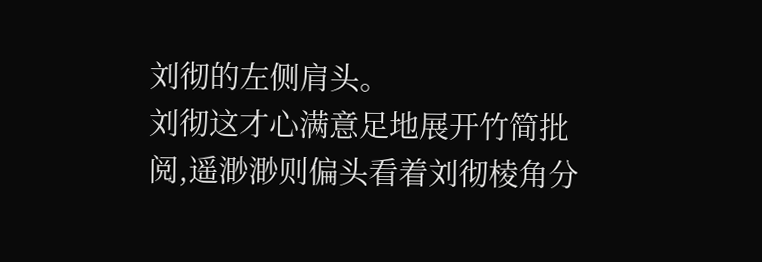刘彻的左侧肩头。
刘彻这才心满意足地展开竹简批阅,遥渺渺则偏头看着刘彻棱角分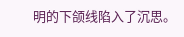明的下颌线陷入了沉思。